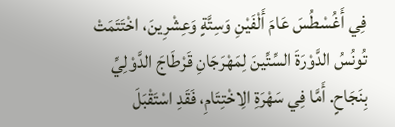فِي أَغُسْطُسَ عَامَ أَلْفَيْنِ وَسِتَّةٍ وَعِشْرِينَ، اخْتَتَمَتْ تُونُسُ الدَّوْرَةَ السِّتِّينَ لِمَهْرَجَانِ قَرْطَاجَ الدَّوْلِيِّ بِنَجَاحٍ. أَمَّا فِي سَهْرَةِ الِاخْتِتَامِ، فَقَدِ اسْتَقْبَلَ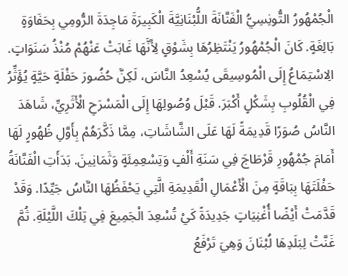الْجُمْهُورُ التُّونِسِيُّ الْفَنَّانَةَ اللُّبْنَانِيَّةَ الْكَبِيرَةَ مَاجِدَةَ الرُّومِي بِحَفَاوَةٍ بَالِغَةٍ. كَانَ الْجُمْهُورُ يَنْتَظِرُهَا بِشَوْقٍ لِأَنَّهَا غَابَتْ عَنْهُمْ مُنْذُ سَنَوَاتٍ. الِاسْتِمَاعُ إِلَى الْمُوسِيقَى يُسْعِدُ النَّاسَ، لَكِنَّ حُضُورَ حَفْلَةٍ حَيَّةٍ يُؤَثِّرُ فِي الْقُلُوبِ بِشَكْلٍ أَكْبَرَ. قَبْلَ وُصُولِهَا إِلَى الْمَسْرَحِ الْأَثَرِيِّ، شَاهَدَ النَّاسُ صُوَرًا قَدِيمَةً لَهَا عَلَى الشَّاشَاتِ، مِمَّا ذَكَّرَهُمْ بِأَوَّلِ ظُهُورٍ لَهَا أَمَامَ جُمْهُورِ قَرْطَاجَ فِي سَنَةِ أَلْفٍ وَتِسْعِمِئَةٍ وَثَمَانِينَ. بَدَأَتِ الْفَنَّانَةُ حَفْلَتَهَا بِبَاقَةٍ مِنَ الْأَعْمَالِ الْقَدِيمَةِ الَّتِي يَحْفَظُهَا النَّاسُ جَيِّدًا. وَقَدْ قَدَّمَتْ أَيْضًا أُغْنِيَاتٍ جَدِيدَةً كَيْ تُسْعِدَ الْجَمِيعَ فِي تِلْكَ اللَّيْلَةِ. ثُمَّ غَنَّتْ لِبَلَدِهَا لُبْنَانَ وَهِيَ تَرْفَعُ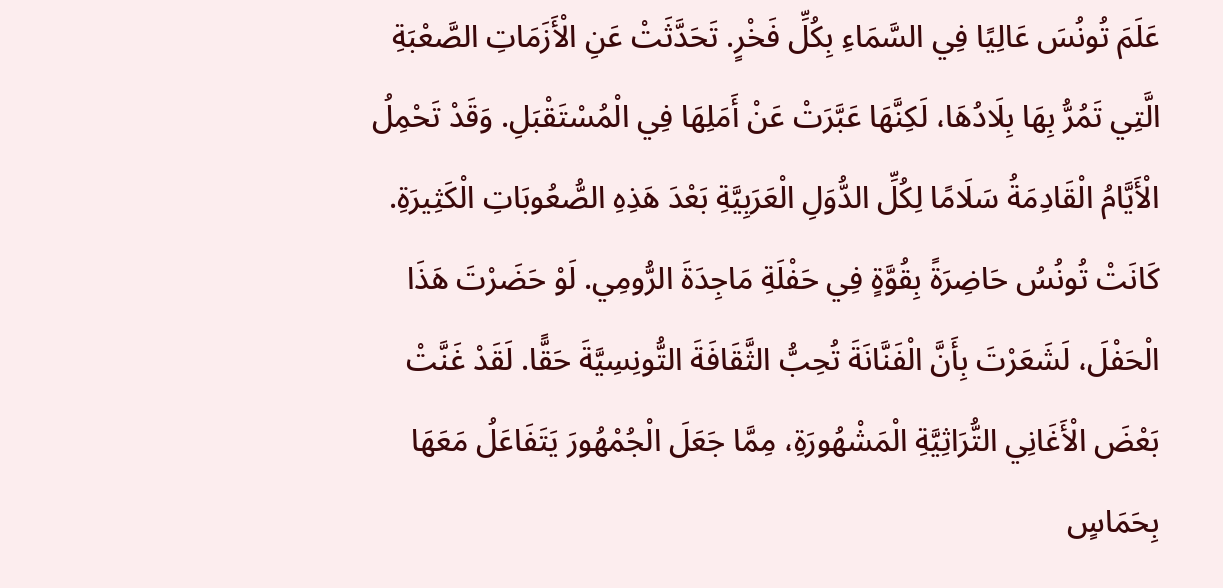عَلَمَ تُونُسَ عَالِيًا فِي السَّمَاءِ بِكُلِّ فَخْرٍ. تَحَدَّثَتْ عَنِ الْأَزَمَاتِ الصَّعْبَةِ الَّتِي تَمُرُّ بِهَا بِلَادُهَا، لَكِنَّهَا عَبَّرَتْ عَنْ أَمَلِهَا فِي الْمُسْتَقْبَلِ. وَقَدْ تَحْمِلُ الْأَيَّامُ الْقَادِمَةُ سَلَامًا لِكُلِّ الدُّوَلِ الْعَرَبِيَّةِ بَعْدَ هَذِهِ الصُّعُوبَاتِ الْكَثِيرَةِ. كَانَتْ تُونُسُ حَاضِرَةً بِقُوَّةٍ فِي حَفْلَةِ مَاجِدَةَ الرُّومِي. لَوْ حَضَرْتَ هَذَا الْحَفْلَ، لَشَعَرْتَ بِأَنَّ الْفَنَّانَةَ تُحِبُّ الثَّقَافَةَ التُّونِسِيَّةَ حَقًّا. لَقَدْ غَنَّتْ بَعْضَ الْأَغَانِي التُّرَاثِيَّةِ الْمَشْهُورَةِ، مِمَّا جَعَلَ الْجُمْهُورَ يَتَفَاعَلُ مَعَهَا بِحَمَاسٍ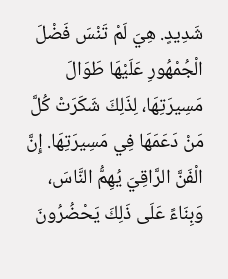شَدِيدٍ. هِيَ لَمْ تَنْسَ فَضْلَ الْجُمْهُورِ عَلَيْهَا طَوَالَ مَسِيرَتِهَا، لِذَلِكَ شَكَرَتْ كُلَّ مَنْ دَعَمَهَا فِي مَسِيرَتِهَا. إِنَّ الْفَنَّ الرَّاقِيَ يُهِمُّ النَّاسَ، وَبِنَاءً عَلَى ذَلِكَ يَحْضُرُونَ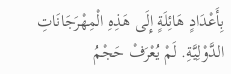بِأَعْدَادٍ هَائِلَةٍ إِلَى هَذِهِ الْمِهْرَجَانَاتِ الدَّوْلِيَّةِ. لَمْ يُعْرَفْ حَجْمُ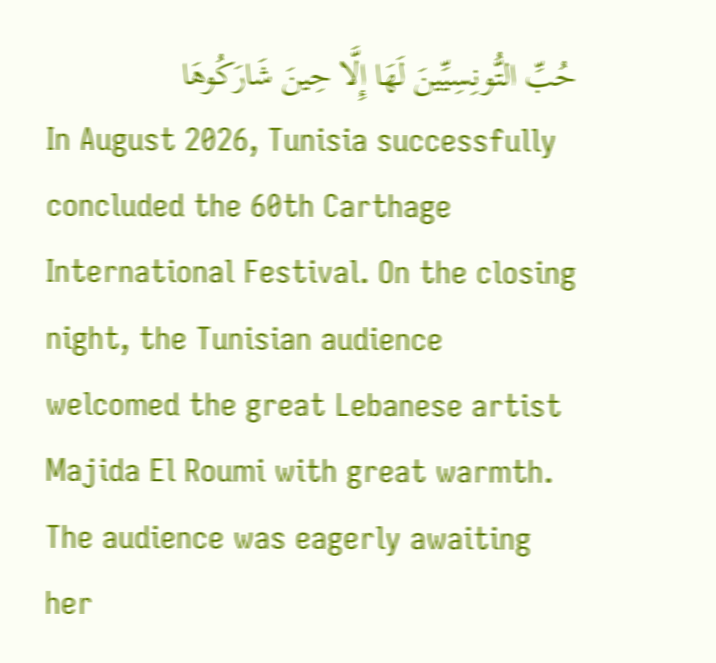حُبِّ التُّونِسِيِّينَ لَهَا إِلَّا حِينَ شَارَكُوهَا
In August 2026, Tunisia successfully concluded the 60th Carthage International Festival. On the closing night, the Tunisian audience welcomed the great Lebanese artist Majida El Roumi with great warmth. The audience was eagerly awaiting her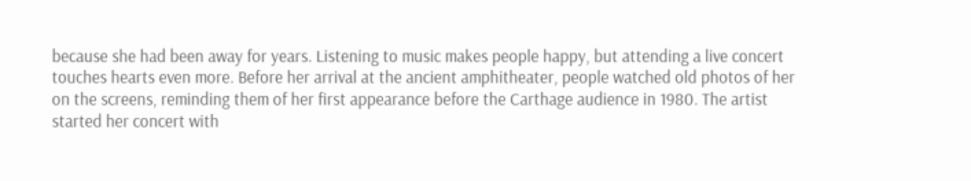because she had been away for years. Listening to music makes people happy, but attending a live concert touches hearts even more. Before her arrival at the ancient amphitheater, people watched old photos of her on the screens, reminding them of her first appearance before the Carthage audience in 1980. The artist started her concert with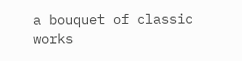a bouquet of classic works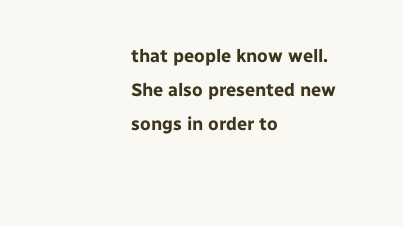that people know well. She also presented new songs in order to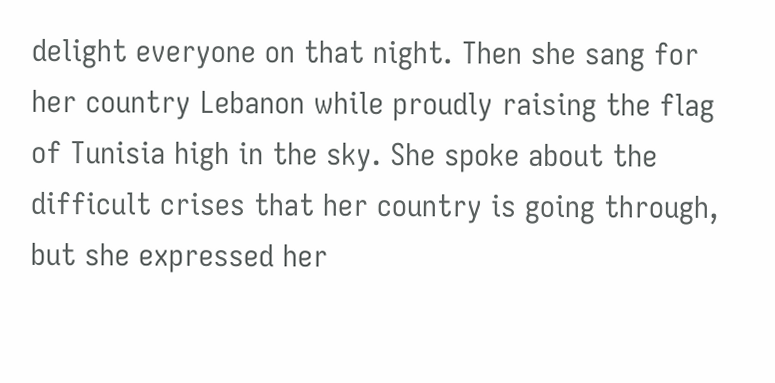delight everyone on that night. Then she sang for her country Lebanon while proudly raising the flag of Tunisia high in the sky. She spoke about the difficult crises that her country is going through, but she expressed her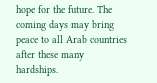hope for the future. The coming days may bring peace to all Arab countries after these many hardships.